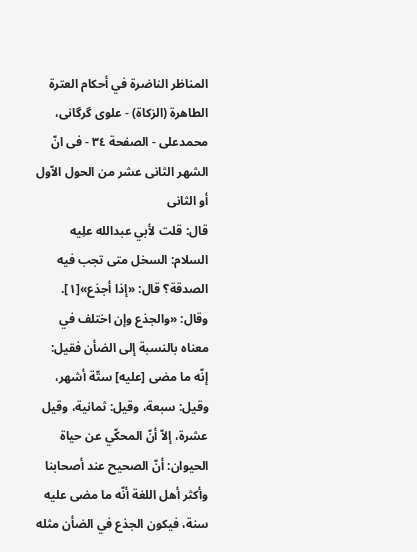المناظر الناضرة في أحکام العترة الطاهرة (الزکاة) - علوی گرگانی، محمدعلی - الصفحة ٣٤ - فی انّ الشهر الثانی عشر من الحول الاّول أو الثانی
قال: قلت لأبي عبدالله علِیه السلام: السخل متى تجب فيه الصدقة؟ قال: «إذا أجذع»[١].
وقال: «والجذع وإن اختلف في معناه بالنسبة إلى الضأن فقيل: إنّه ما مضى [عليه] ستّة أشهر، وقيل: سبعة، وقيل: ثمانية، وقيل عشرة، إلاّ أنّ المحكّي عن حياة الحيوان: أنّ الصحيح عند أصحابنا وأكثر أهل اللغة أنّه ما مضى عليه سنة، فيكون الجذع في الضأن مثله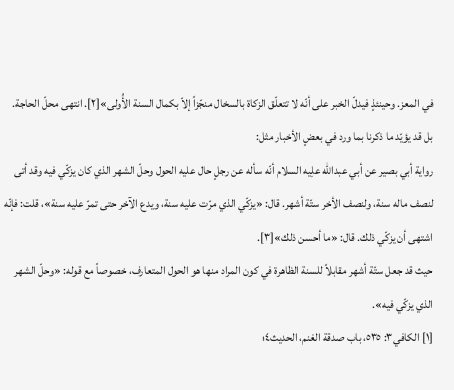في المعز. وحينئذٍ فيدلّ الخبر على أنّه لا تتعلّق الزكاة بالسخال منجّزاً إلاّ بكمال السنة الأُولى»[٢]. انتهى محلّ الحاجة.
بل قد يؤيّد ما ذكرنا بما ورد في بعضٍ الأخبار مثل:
رواية أبي بصير عن أبي عبدالله علِیه السلام أنّه سأله عن رجلٍ حال عليه الحول وحلّ الشهر الذي كان يزكّي فيه وقد أتى لنصف ماله سنة، ولنصف الأخر ستّة أشهر. قال: «يزكّي الذي مرّت عليه سنة، ويدع الآخر حتى تمرّ عليه سنة»، قلت: فإنّه اشتهى أن يزكّي ذلك. قال: «ما أحسن ذلك»[٣].
حيث قد جعل ستّة أشهر مقابلاً للسنة الظاهرة في كون المراد منها هو الحول المتعارف، خصوصاً مع قوله: «وحلّ الشهر الذي يزكّي فيه».
[١] الكافي٣: ٥٣٥، باب صدقة الغنم، الحديث٤؛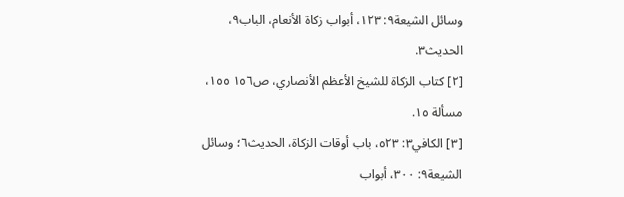وسائل الشيعة٩: ١٢٣، أبواب زكاة الأنعام، الباب٩، الحديث٣.
[٢] کتاب الزکاة للشيخ الأعظم الأنصاري، ص١٥٦ ١٥٥، مسألة ١٥.
[٣] الكافي٣: ٥٢٣، باب أوقات الزكاة، الحديث٦؛ وسائل الشيعة٩: ٣٠٠، أبواب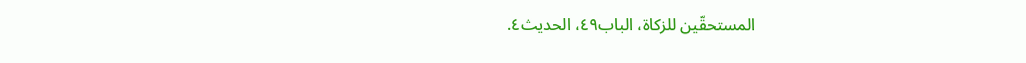المستحقّين للزكاة، الباب٤٩، الحديث٤.